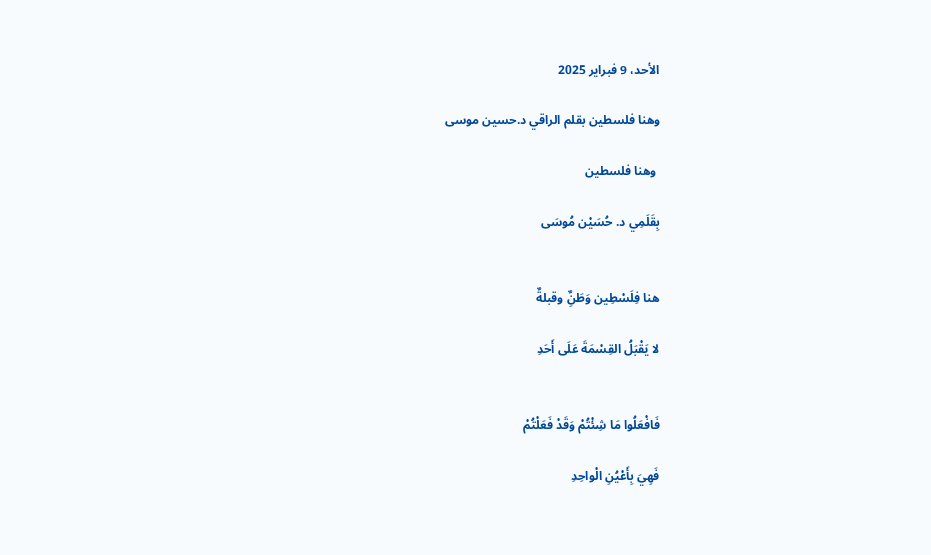الأحد، 9 فبراير 2025

وهنا فلسطين بقلم الراقي د.حسين موسى

 وهنا فلسطين

بِقَلَمِي د. حُسَيْن مُوسَى


هنا فِلَسْطِين وَطَنٌِ وقبلةٌ

لا يَقْبَلُ القِسْمَةَ عَلَى أَحَدِ


فَافْعَلُوا مَا شِئْتُمْ وَقَدْ فَعَلْتُمْ

فَهِيَ بِأَعْيُنِ الْواحِدِ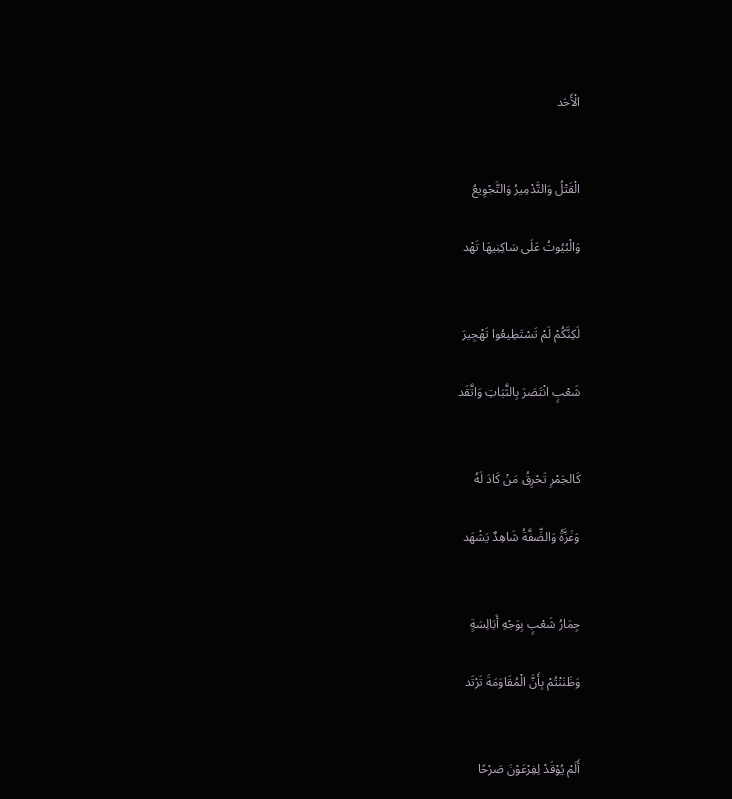الْأَحَد


الْقَتْلُ وَالتَّدْمِيرُ وَالتَّجْوِيعُ

وَالْبُيُوتُ عَلَى سَاكِنِيهَا تَهْد


لَكِنَّكُمْ لَمْ تَسْتَطِيعُوا تَهْجِيرَ

شَعْبٍ انْتَصَرَ بِالثَّبَاتِ وَاتَّقَد


كَالجَمْرِ تَحْرِقُ مَنْ كَادَ لَهُ

وَغَزَّةُ وَالضِّفَّةُ شَاهِدٌ يَشْهَد


جِمَارُ شَعْبٍ بِوَجْهِ أَبَالِسَةٍ

وَظَنَنْتُمْ بِأَنَّ الْمُقَاوَمَةَ تَرْتَد


أَلَمْ يُوْقَدْ لِفِرْعَوْنَ صَرْحًا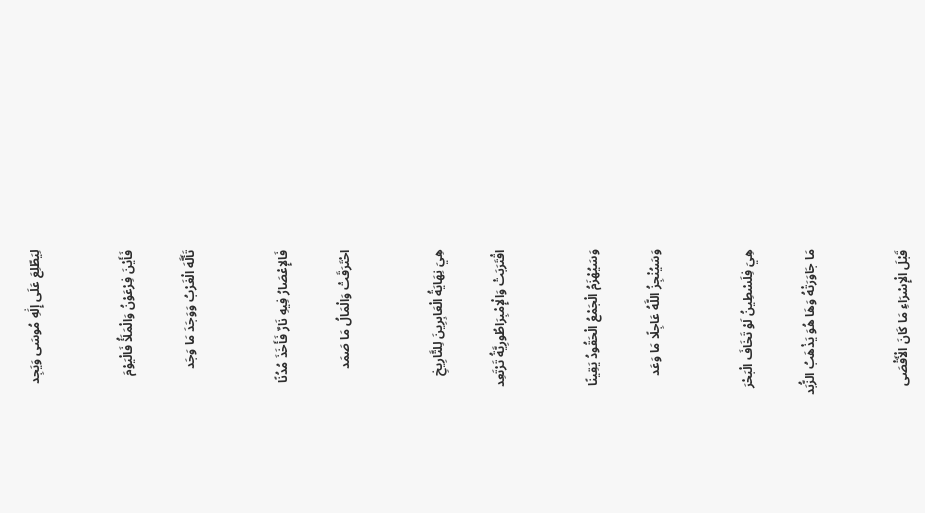لِيَطّلِعَ عَلَى إِلَٰهِ مُوسَى وَيَجِد


فَأَيْنَ فِرْعَوْنُ وَالْمَلَأُ فَالْيَوْمَ

تَأَلَّهَ الْغَرْبُ وَوَجَدَ مَا وَجَد


فَالإِعْصَارُ فِيهِ نَارٌ فَأَخَذَ مُدُنًا

احْتَرَقَتْ وَالْمَالُ مَا صَمَد


هِيَ نِهَايَةُ الْعَابِرِينَ لِلتَّارِيخِ

اقْتَرَبَتْ وَالْإِمْبِرَاطُورِيَّةُ تَرْتَعِد


وَسَيُهْزَمُ الْجَمْعُ الْحَقُودُ يَقِينًا

وَسَيُنْجِزُ اللَّهُ عَاجِلًا مَا وَعَد


هِيَ فِلَسْطِينُ لَوْ تَخَافَ الْبَحْرَ

مَا جَاوَرَتْهُ وَهَا هُوَ يَذْهَبُ الزُّبَد


قَبْلَ الْإِسْرَاءِ مَا كَانَ الْأَقْصَى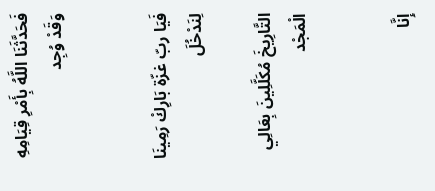فَحَدَّثَنَا اللَّهُ بِأَمْرِ قِيَامِهِ وَقَدْ وُجِد


فَيَا ربّ غزّة بَارِكْ رَمِينَا لِنَدْخُلَ

التَّارِيخَ مُكَلَّلِينَ بِعَالِي الْمَجْد


إِنَّا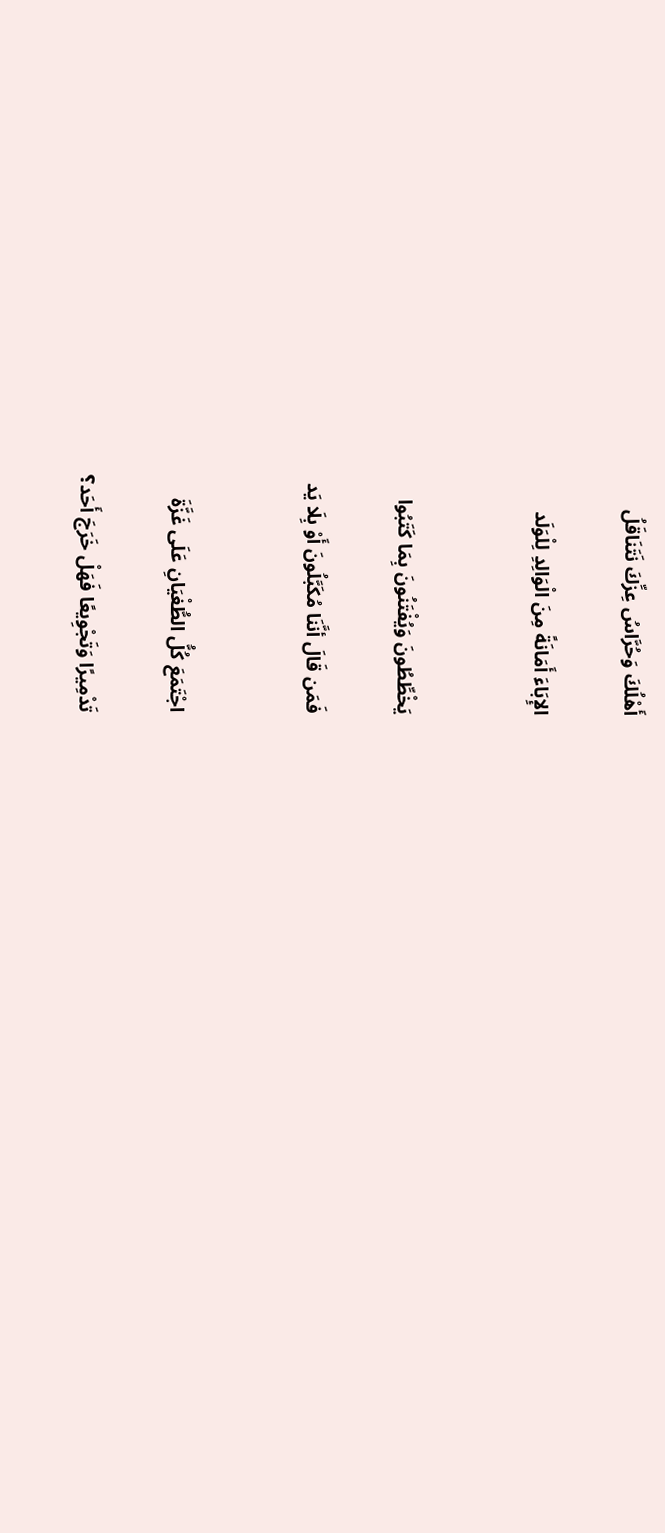أَهْلُكَ وَحُرَّاسُ عِزِّكَ نَتَنَاقَلُ

الإِبَاءَ أَمَانَةً مِنَ الْوَالِدِ لِلْوَلَد


يَخْطِّطُونَ وَيُفْتَنُونَ بِمَا كَتَبُوا

فَمَن قَالَ أنَّنَا مُكَبَّلُونَ أَوْ بِلَا يَد


اجْتَمَعَ كُلُّ الطُّغْيَانِ عَلَى غَزَّةَ

تَدْمِيرًا وَتَجْوِيعًا فَهَلْ خَرَجَ أَحَد؟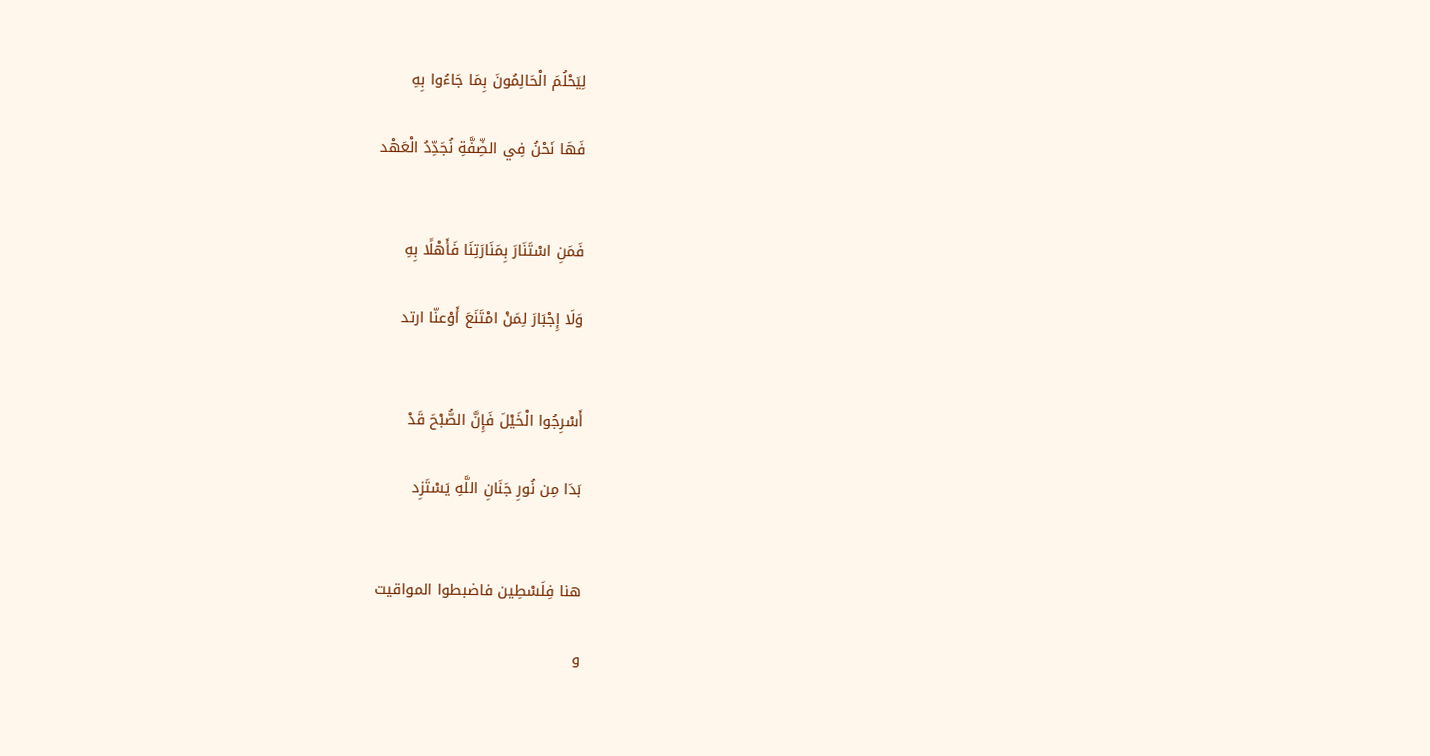لِيَحْلُمَ الْحَالِمُونَ بِمَا جَاءُوا بِهِ

فَهَا نَحْنُ فِي الضِّفَّةِ نُجَدِّدُ الْعَهْد


فَمَنِ اسْتَنَارَ بِمَنَارَتِنَا فَأَهْلًا بِهِ

وَلَا إِجْبَارَ لِمَنْ امْتَنَعَ أَوْعنّا ارتد


أَسْرِجُوا الْخَيْلَ فَإِنَّ الصُّبْحَ قَدْ

بَدَا مِن نُورِ جَنَانِ اللَّهِ يَسْتَزِد


هنا فِلَسْطِين فاضبطوا المواقيت

و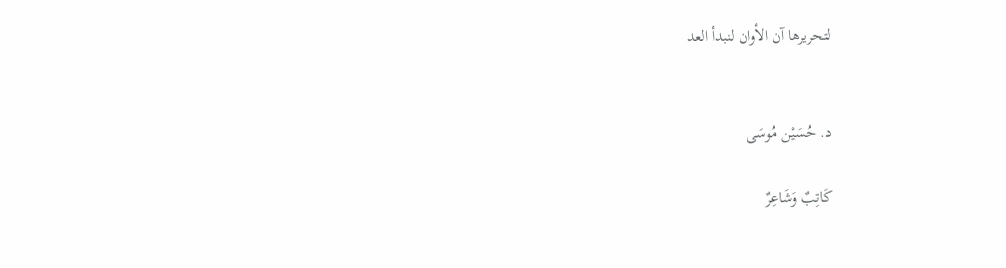لتحريرها آن الأوان لنبدأ العد


د. حُسَيْن مُوسَى

كَاتِبٌ وَشَاعِرٌ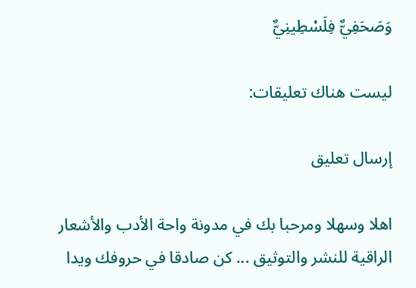وَصَحَفِيٌّ فِلَسْطِينِيٌّ

ليست هناك تعليقات:

إرسال تعليق

اهلا وسهلا ومرحبا بك في مدونة واحة الأدب والأشعار الراقية للنشر والتوثيق ... كن صادقا في حروفك ويدا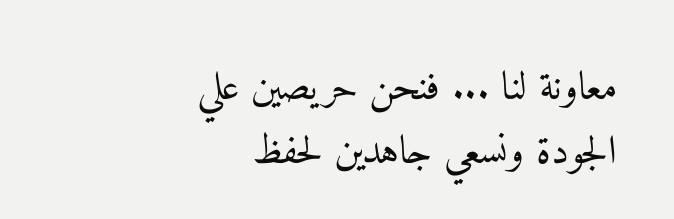معاونة لنا ... فنحن حريصين علي الجودة ونسعي جاهدين لحفظ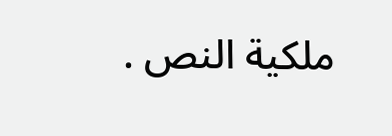ملكية النص .